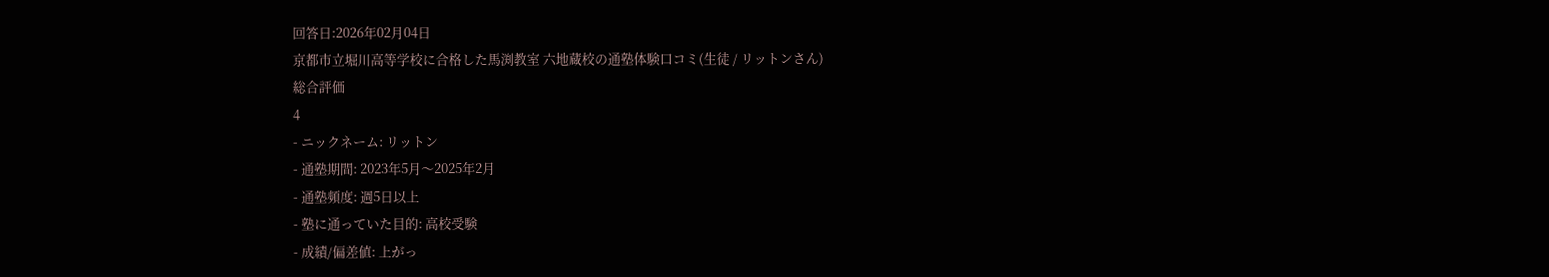回答日:2026年02月04日
京都市立堀川高等学校に合格した馬渕教室 六地蔵校の通塾体験口コミ(生徒 / リットンさん)
総合評価
4
- ニックネーム: リットン
- 通塾期間: 2023年5月〜2025年2月
- 通塾頻度: 週5日以上
- 塾に通っていた目的: 高校受験
- 成績/偏差値: 上がっ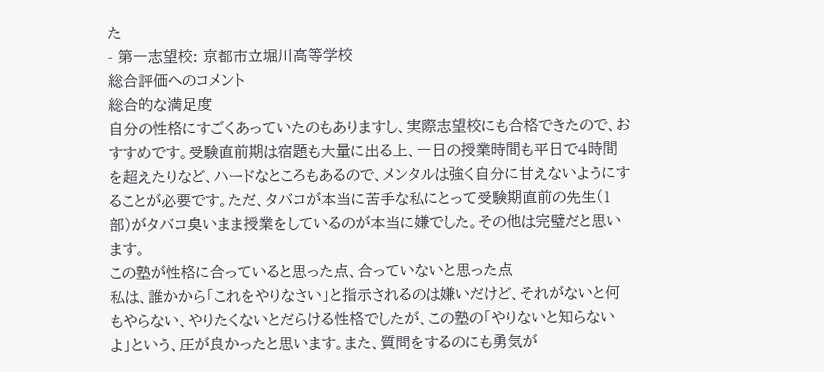た
- 第一志望校: 京都市立堀川高等学校
総合評価へのコメント
総合的な満足度
自分の性格にすごくあっていたのもありますし、実際志望校にも合格できたので、おすすめです。受験直前期は宿題も大量に出る上、一日の授業時間も平日で4時間を超えたりなど、ハードなところもあるので、メンタルは強く自分に甘えないようにすることが必要です。ただ、タバコが本当に苦手な私にとって受験期直前の先生(1部)がタバコ臭いまま授業をしているのが本当に嫌でした。その他は完璧だと思います。
この塾が性格に合っていると思った点、合っていないと思った点
私は、誰かから「これをやりなさい」と指示されるのは嫌いだけど、それがないと何もやらない、やりたくないとだらける性格でしたが、この塾の「やりないと知らないよ」という、圧が良かったと思います。また、質問をするのにも勇気が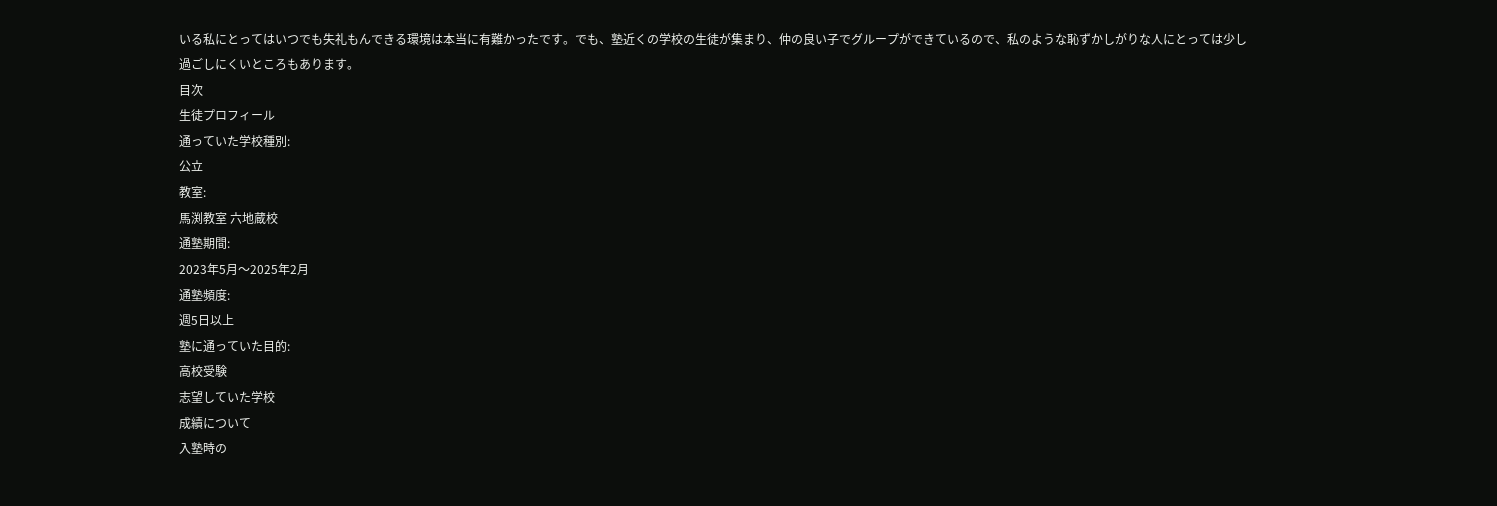いる私にとってはいつでも失礼もんできる環境は本当に有難かったです。でも、塾近くの学校の生徒が集まり、仲の良い子でグループができているので、私のような恥ずかしがりな人にとっては少し過ごしにくいところもあります。
目次
生徒プロフィール
通っていた学校種別:
公立
教室:
馬渕教室 六地蔵校
通塾期間:
2023年5月〜2025年2月
通塾頻度:
週5日以上
塾に通っていた目的:
高校受験
志望していた学校
成績について
入塾時の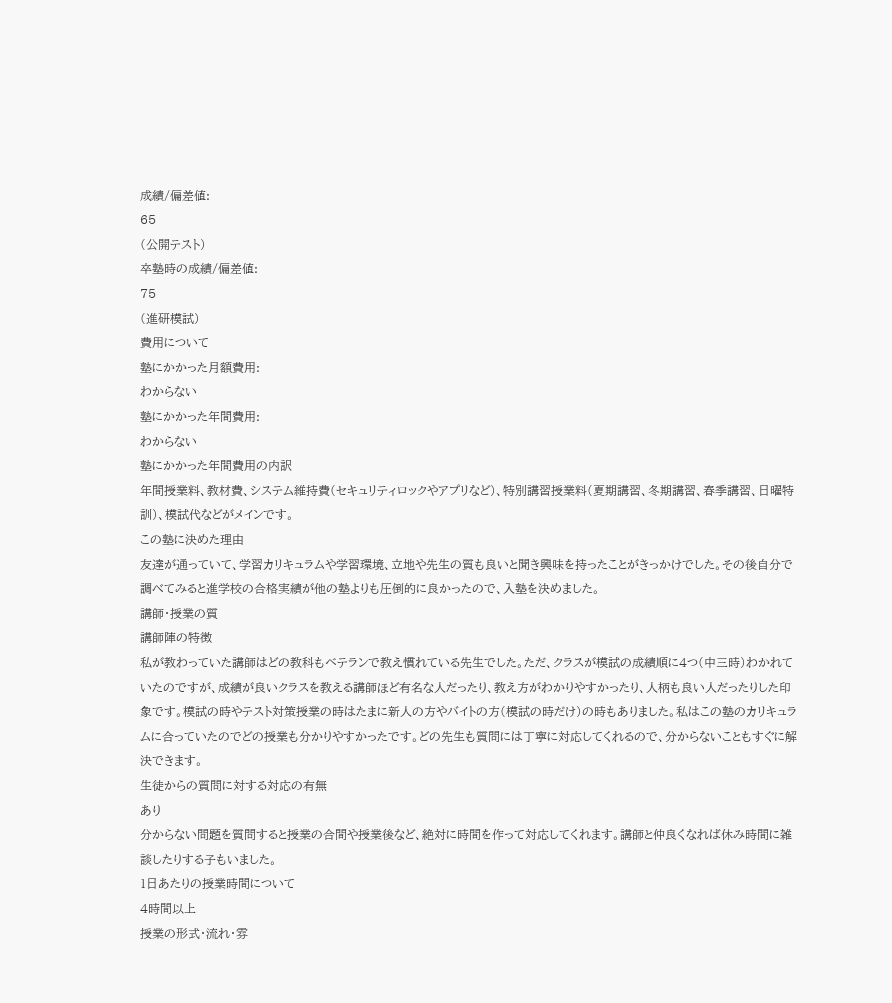成績/偏差値:
65
(公開テスト)
卒塾時の成績/偏差値:
75
(進研模試)
費用について
塾にかかった月額費用:
わからない
塾にかかった年間費用:
わからない
塾にかかった年間費用の内訳
年間授業料、教材費、システム維持費(セキュリティロックやアプリなど)、特別講習授業料(夏期講習、冬期講習、春季講習、日曜特訓)、模試代などがメインです。
この塾に決めた理由
友達が通っていて、学習カリキュラムや学習環境、立地や先生の質も良いと聞き興味を持ったことがきっかけでした。その後自分で調べてみると進学校の合格実績が他の塾よりも圧倒的に良かったので、入塾を決めました。
講師・授業の質
講師陣の特徴
私が教わっていた講師はどの教科もベテランで教え慣れている先生でした。ただ、クラスが模試の成績順に4つ(中三時)わかれていたのですが、成績が良いクラスを教える講師ほど有名な人だったり、教え方がわかりやすかったり、人柄も良い人だったりした印象です。模試の時やテスト対策授業の時はたまに新人の方やバイトの方(模試の時だけ)の時もありました。私はこの塾のカリキュラムに合っていたのでどの授業も分かりやすかったです。どの先生も質問には丁寧に対応してくれるので、分からないこともすぐに解決できます。
生徒からの質問に対する対応の有無
あり
分からない問題を質問すると授業の合間や授業後など、絶対に時間を作って対応してくれます。講師と仲良くなれば休み時間に雑談したりする子もいました。
1日あたりの授業時間について
4時間以上
授業の形式・流れ・雰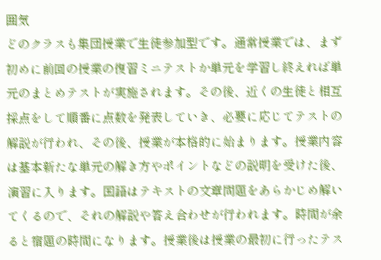囲気
どのクラスも集団授業で生徒参加型です。通常授業では、まず初めに前回の授業の復習ミニテストか単元を学習し終えれば単元のまとめテストが実施されます。その後、近くの生徒と相互採点をして順番に点数を発表していき、必要に応じてテストの解説が行われ、その後、授業が本格的に始まります。授業内容は基本新たな単元の解き方やポイントなどの説明を受けた後、演習に入ります。国語はテキストの文章問題をあらかじめ解いてくるので、それの解説や答え合わせが行われます。時間が余ると宿題の時間になります。授業後は授業の最初に行ったテス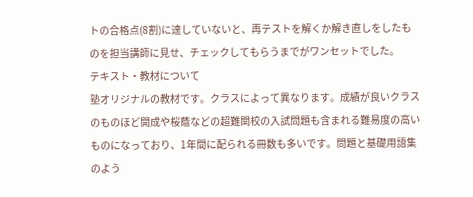トの合格点(8割)に達していないと、再テストを解くか解き直しをしたものを担当講師に見せ、チェックしてもらうまでがワンセットでした。
テキスト・教材について
塾オリジナルの教材です。クラスによって異なります。成績が良いクラスのものほど開成や桜蔭などの超難関校の入試問題も含まれる難易度の高いものになっており、1年間に配られる冊数も多いです。問題と基礎用語集のよう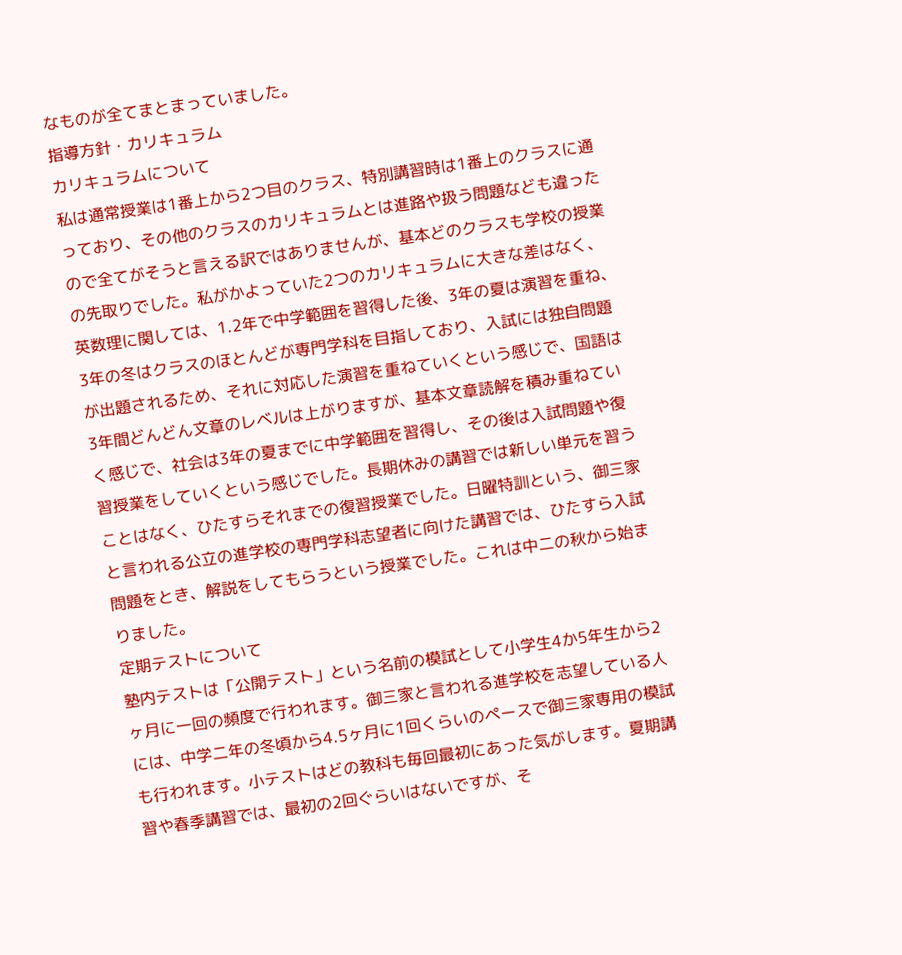なものが全てまとまっていました。
指導方針・カリキュラム
カリキュラムについて
私は通常授業は1番上から2つ目のクラス、特別講習時は1番上のクラスに通っており、その他のクラスのカリキュラムとは進路や扱う問題なども違ったので全てがそうと言える訳ではありませんが、基本どのクラスも学校の授業の先取りでした。私がかよっていた2つのカリキュラムに大きな差はなく、英数理に関しては、1.2年で中学範囲を習得した後、3年の夏は演習を重ね、3年の冬はクラスのほとんどが専門学科を目指しており、入試には独自問題が出題されるため、それに対応した演習を重ねていくという感じで、国語は3年間どんどん文章のレベルは上がりますが、基本文章読解を積み重ねていく感じで、社会は3年の夏までに中学範囲を習得し、その後は入試問題や復習授業をしていくという感じでした。長期休みの講習では新しい単元を習うことはなく、ひたすらそれまでの復習授業でした。日曜特訓という、御三家と言われる公立の進学校の専門学科志望者に向けた講習では、ひたすら入試問題をとき、解説をしてもらうという授業でした。これは中二の秋から始まりました。
定期テストについて
塾内テストは「公開テスト」という名前の模試として小学生4か5年生から2ヶ月に一回の頻度で行われます。御三家と言われる進学校を志望している人には、中学二年の冬頃から4.5ヶ月に1回くらいのペースで御三家専用の模試も行われます。小テストはどの教科も毎回最初にあった気がします。夏期講習や春季講習では、最初の2回ぐらいはないですが、そ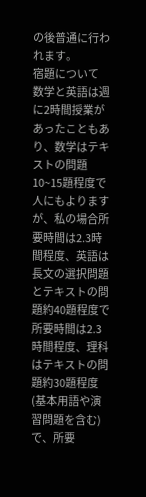の後普通に行われます。
宿題について
数学と英語は週に2時間授業があったこともあり、数学はテキストの問題10~15題程度で人にもよりますが、私の場合所要時間は2.3時間程度、英語は長文の選択問題とテキストの問題約40題程度で所要時間は2.3時間程度、理科はテキストの問題約30題程度(基本用語や演習問題を含む)で、所要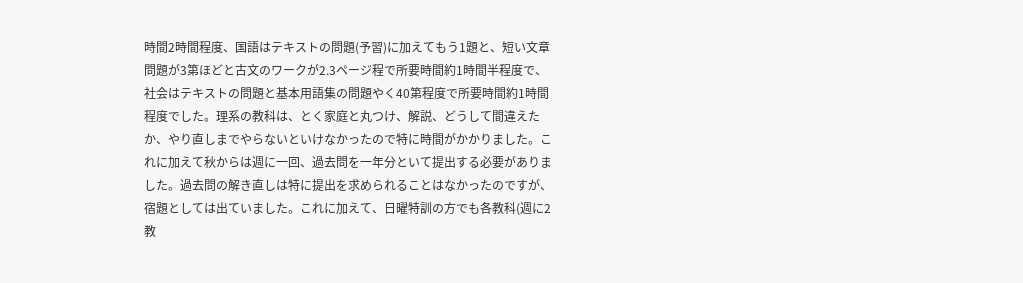時間2時間程度、国語はテキストの問題(予習)に加えてもう1題と、短い文章問題が3第ほどと古文のワークが2.3ページ程で所要時間約1時間半程度で、社会はテキストの問題と基本用語集の問題やく40第程度で所要時間約1時間程度でした。理系の教科は、とく家庭と丸つけ、解説、どうして間違えたか、やり直しまでやらないといけなかったので特に時間がかかりました。これに加えて秋からは週に一回、過去問を一年分といて提出する必要がありました。過去問の解き直しは特に提出を求められることはなかったのですが、宿題としては出ていました。これに加えて、日曜特訓の方でも各教科(週に2教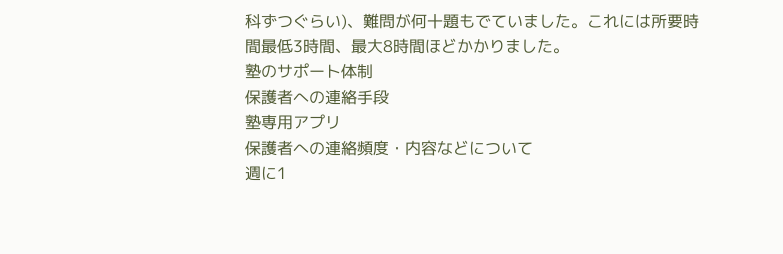科ずつぐらい)、難問が何十題もでていました。これには所要時間最低3時間、最大8時間ほどかかりました。
塾のサポート体制
保護者への連絡手段
塾専用アプリ
保護者への連絡頻度・内容などについて
週に1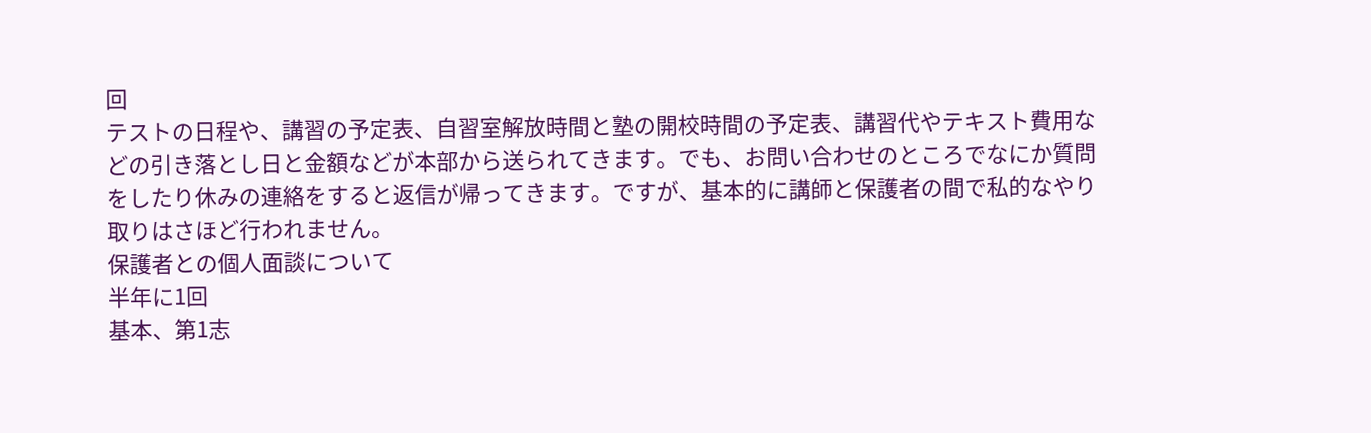回
テストの日程や、講習の予定表、自習室解放時間と塾の開校時間の予定表、講習代やテキスト費用などの引き落とし日と金額などが本部から送られてきます。でも、お問い合わせのところでなにか質問をしたり休みの連絡をすると返信が帰ってきます。ですが、基本的に講師と保護者の間で私的なやり取りはさほど行われません。
保護者との個人面談について
半年に1回
基本、第1志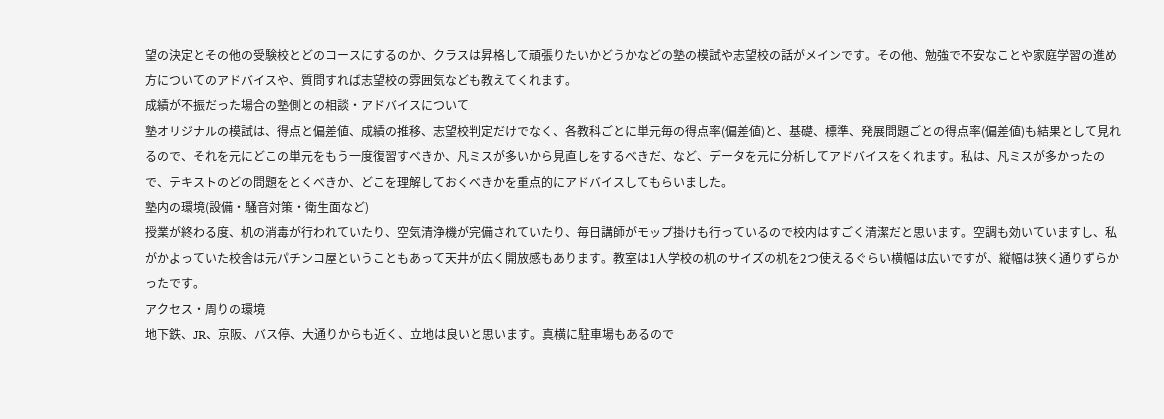望の決定とその他の受験校とどのコースにするのか、クラスは昇格して頑張りたいかどうかなどの塾の模試や志望校の話がメインです。その他、勉強で不安なことや家庭学習の進め方についてのアドバイスや、質問すれば志望校の雰囲気なども教えてくれます。
成績が不振だった場合の塾側との相談・アドバイスについて
塾オリジナルの模試は、得点と偏差値、成績の推移、志望校判定だけでなく、各教科ごとに単元毎の得点率(偏差値)と、基礎、標準、発展問題ごとの得点率(偏差値)も結果として見れるので、それを元にどこの単元をもう一度復習すべきか、凡ミスが多いから見直しをするべきだ、など、データを元に分析してアドバイスをくれます。私は、凡ミスが多かったので、テキストのどの問題をとくべきか、どこを理解しておくべきかを重点的にアドバイスしてもらいました。
塾内の環境(設備・騒音対策・衛生面など)
授業が終わる度、机の消毒が行われていたり、空気清浄機が完備されていたり、毎日講師がモップ掛けも行っているので校内はすごく清潔だと思います。空調も効いていますし、私がかよっていた校舎は元パチンコ屋ということもあって天井が広く開放感もあります。教室は1人学校の机のサイズの机を2つ使えるぐらい横幅は広いですが、縦幅は狭く通りずらかったです。
アクセス・周りの環境
地下鉄、JR、京阪、バス停、大通りからも近く、立地は良いと思います。真横に駐車場もあるので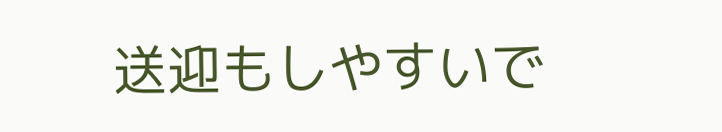送迎もしやすいで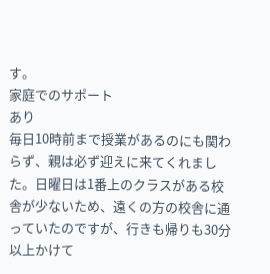す。
家庭でのサポート
あり
毎日10時前まで授業があるのにも関わらず、親は必ず迎えに来てくれました。日曜日は1番上のクラスがある校舎が少ないため、遠くの方の校舎に通っていたのですが、行きも帰りも30分以上かけて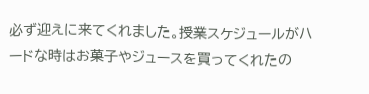必ず迎えに来てくれました。授業スケジュールがハードな時はお菓子やジュースを買ってくれたの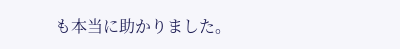も本当に助かりました。